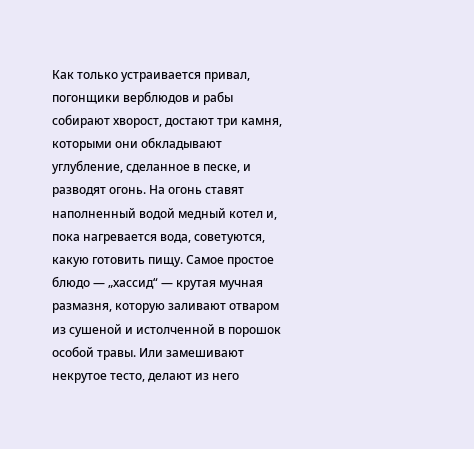Как только устраивается привал, погонщики верблюдов и рабы собирают хворост, достают три камня, которыми они обкладывают углубление, сделанное в песке, и разводят огонь. На огонь ставят наполненный водой медный котел и, пока нагревается вода, советуются, какую готовить пищу. Самое простое блюдо — „хассид“ — крутая мучная размазня, которую заливают отваром из сушеной и истолченной в порошок особой травы. Или замешивают некрутое тесто, делают из него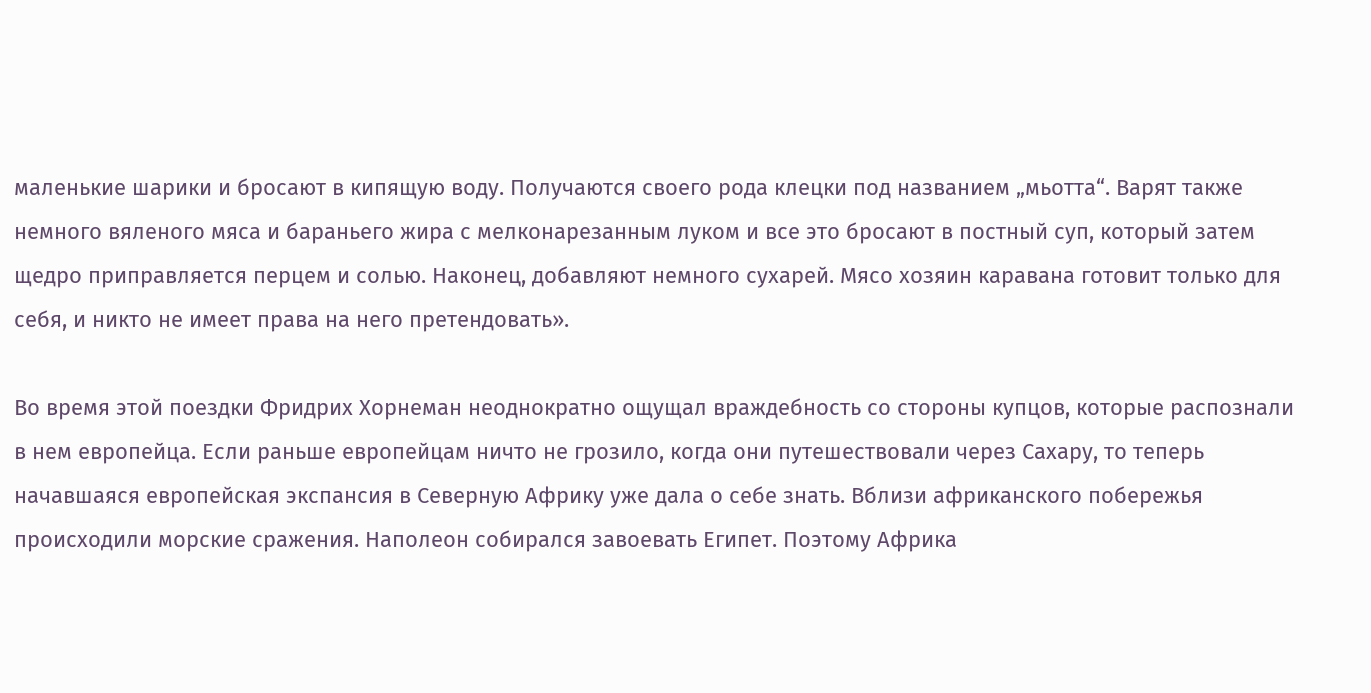маленькие шарики и бросают в кипящую воду. Получаются своего рода клецки под названием „мьотта“. Варят также немного вяленого мяса и бараньего жира с мелконарезанным луком и все это бросают в постный суп, который затем щедро приправляется перцем и солью. Наконец, добавляют немного сухарей. Мясо хозяин каравана готовит только для себя, и никто не имеет права на него претендовать».

Во время этой поездки Фридрих Хорнеман неоднократно ощущал враждебность со стороны купцов, которые распознали в нем европейца. Если раньше европейцам ничто не грозило, когда они путешествовали через Сахару, то теперь начавшаяся европейская экспансия в Северную Африку уже дала о себе знать. Вблизи африканского побережья происходили морские сражения. Наполеон собирался завоевать Египет. Поэтому Африка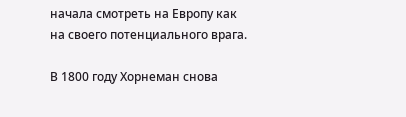начала смотреть на Европу как на своего потенциального врага.

В 1800 году Хорнеман снова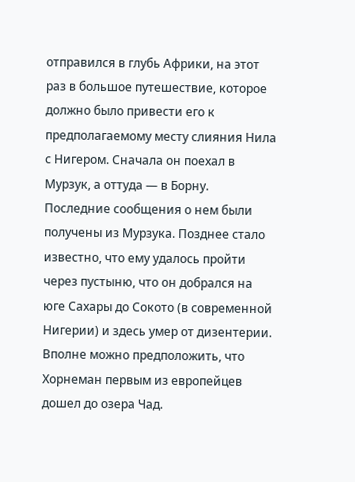отправился в глубь Африки, на этот раз в большое путешествие, которое должно было привести его к предполагаемому месту слияния Нила с Нигером. Сначала он поехал в Мурзук, а оттуда — в Борну. Последние сообщения о нем были получены из Мурзука. Позднее стало известно, что ему удалось пройти через пустыню, что он добрался на юге Сахары до Сокото (в современной Нигерии) и здесь умер от дизентерии. Вполне можно предположить, что Хорнеман первым из европейцев дошел до озера Чад.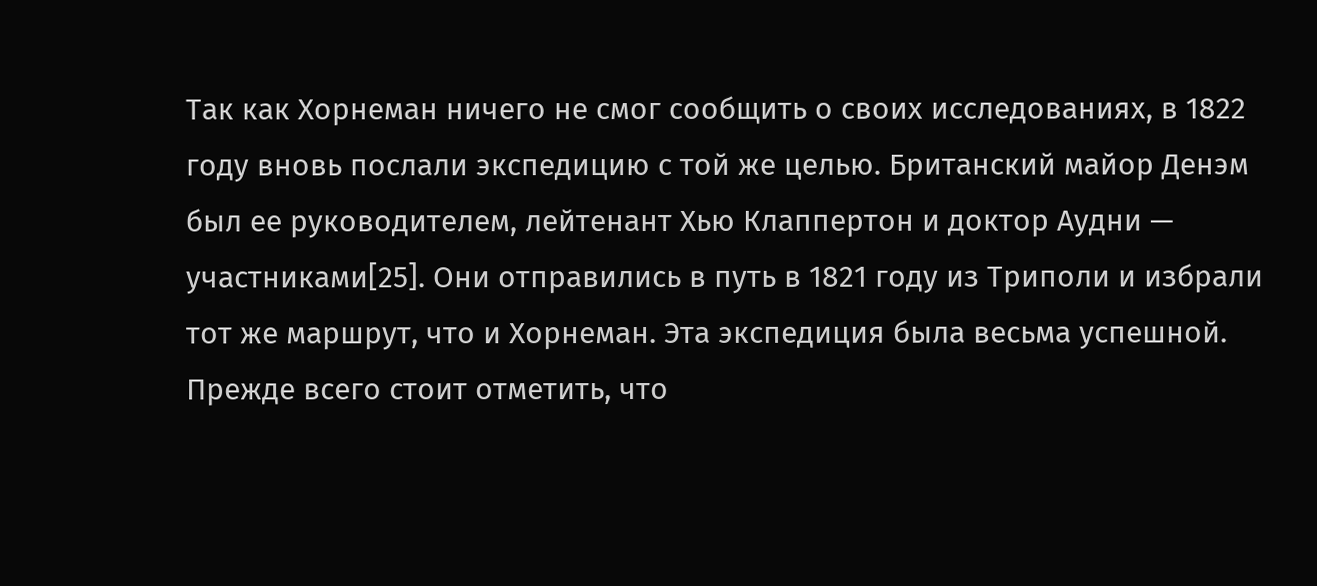Так как Хорнеман ничего не смог сообщить о своих исследованиях, в 1822 году вновь послали экспедицию с той же целью. Британский майор Денэм был ее руководителем, лейтенант Хью Клаппертон и доктор Аудни — участниками[25]. Они отправились в путь в 1821 году из Триполи и избрали тот же маршрут, что и Хорнеман. Эта экспедиция была весьма успешной. Прежде всего стоит отметить, что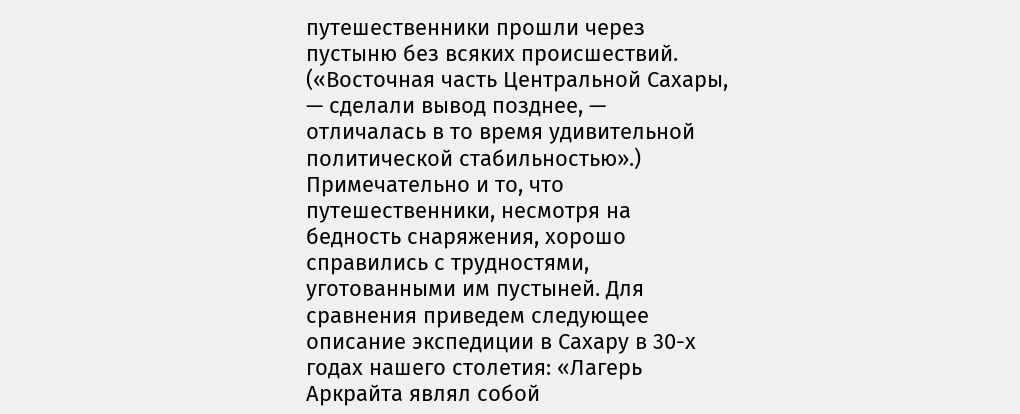путешественники прошли через пустыню без всяких происшествий. («Восточная часть Центральной Сахары, — сделали вывод позднее, — отличалась в то время удивительной политической стабильностью».) Примечательно и то, что путешественники, несмотря на бедность снаряжения, хорошо справились с трудностями, уготованными им пустыней. Для сравнения приведем следующее описание экспедиции в Сахару в 30-х годах нашего столетия: «Лагерь Аркрайта являл собой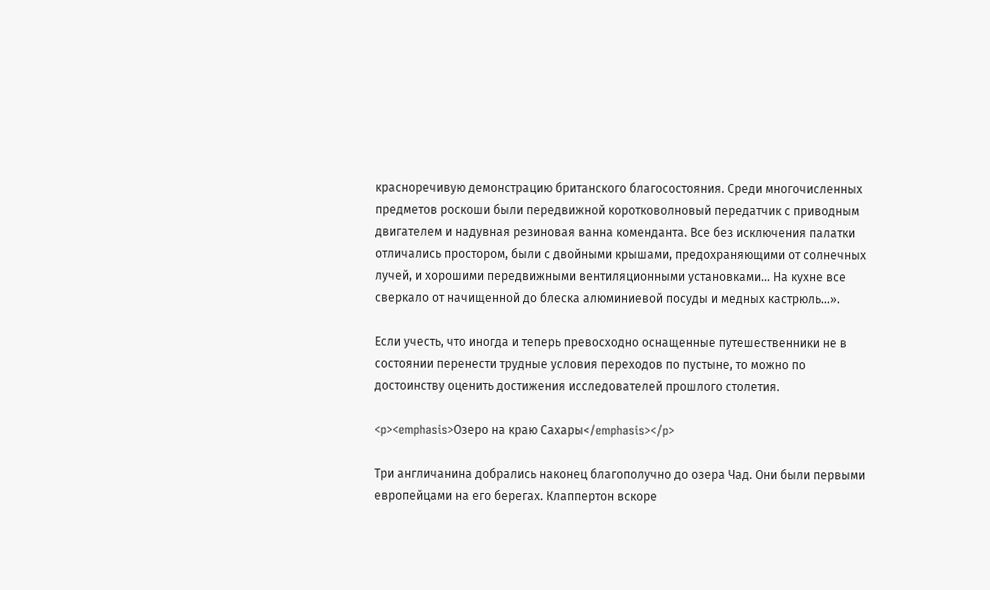красноречивую демонстрацию британского благосостояния. Среди многочисленных предметов роскоши были передвижной коротковолновый передатчик с приводным двигателем и надувная резиновая ванна коменданта. Все без исключения палатки отличались простором, были с двойными крышами, предохраняющими от солнечных лучей, и хорошими передвижными вентиляционными установками… На кухне все сверкало от начищенной до блеска алюминиевой посуды и медных кастрюль…».

Если учесть, что иногда и теперь превосходно оснащенные путешественники не в состоянии перенести трудные условия переходов по пустыне, то можно по достоинству оценить достижения исследователей прошлого столетия.

<p><emphasis>Озеро на краю Сахары</emphasis></p>

Три англичанина добрались наконец благополучно до озера Чад. Они были первыми европейцами на его берегах. Клаппертон вскоре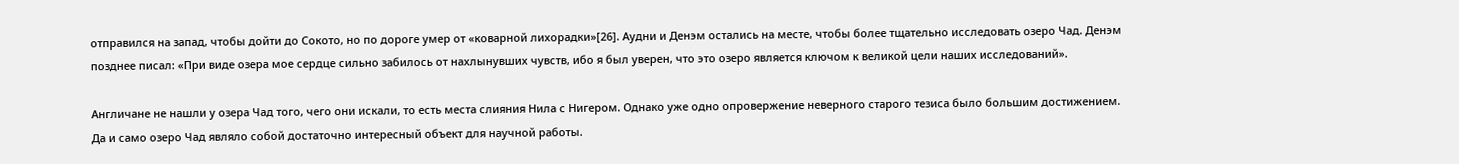отправился на запад, чтобы дойти до Сокото, но по дороге умер от «коварной лихорадки»[26]. Аудни и Денэм остались на месте, чтобы более тщательно исследовать озеро Чад. Денэм позднее писал: «При виде озера мое сердце сильно забилось от нахлынувших чувств, ибо я был уверен, что это озеро является ключом к великой цели наших исследований».

Англичане не нашли у озера Чад того, чего они искали, то есть места слияния Нила с Нигером. Однако уже одно опровержение неверного старого тезиса было большим достижением. Да и само озеро Чад являло собой достаточно интересный объект для научной работы.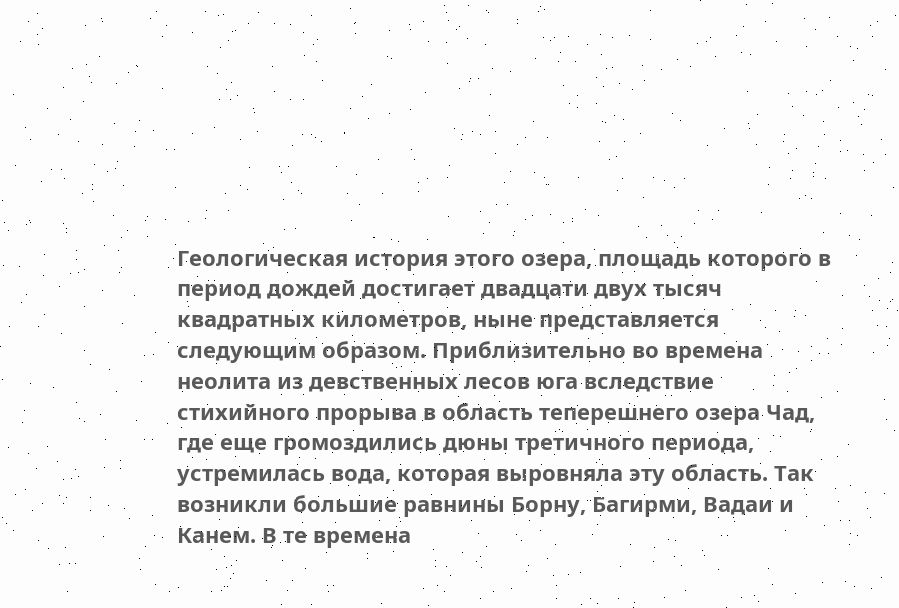Геологическая история этого озера, площадь которого в период дождей достигает двадцати двух тысяч квадратных километров, ныне представляется следующим образом. Приблизительно во времена неолита из девственных лесов юга вследствие стихийного прорыва в область теперешнего озера Чад, где еще громоздились дюны третичного периода, устремилась вода, которая выровняла эту область. Так возникли большие равнины Борну, Багирми, Вадаи и Канем. В те времена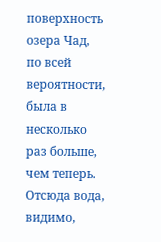поверхность озера Чад, по всей вероятности, была в несколько раз больше, чем теперь. Отсюда вода, видимо,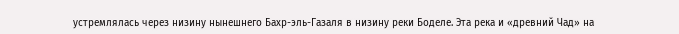устремлялась через низину нынешнего Бахр-эль-Газаля в низину реки Боделе. Эта река и «древний Чад» на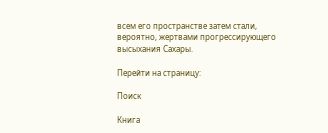всем его пространстве затем стали, вероятно, жертвами прогрессирующего высыхания Сахары.

Перейти на страницу:

Поиск

Книга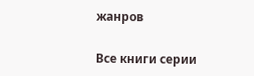жанров

Все книги серии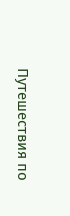Путешествия по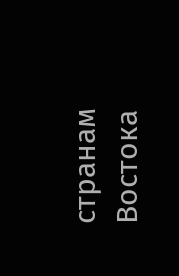странам Востока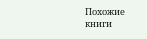Похожие книги